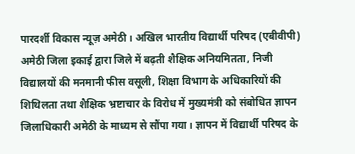पारदर्शी विकास न्यूज़ अमेठी। अखिल भारतीय विद्यार्थी परिषद (एबीवीपी) अमेठी जिला इकाई द्वारा जिले में बढ़ती शैक्षिक अनियमितता, निजी विद्यालयों की मनमानी फीस वसूली, शिक्षा विभाग के अधिकारियों की शिथिलता तथा शैक्षिक भ्रष्टाचार के विरोध में मुख्यमंत्री को संबोधित ज्ञापन जिलाधिकारी अमेठी के माध्यम से सौंपा गया। ज्ञापन में विद्यार्थी परिषद के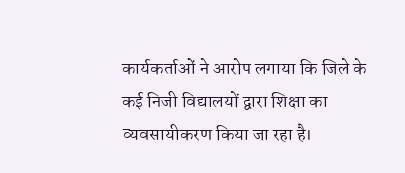कार्यकर्ताओं ने आरोप लगाया कि जिले के कई निजी विद्यालयों द्वारा शिक्षा का व्यवसायीकरण किया जा रहा है।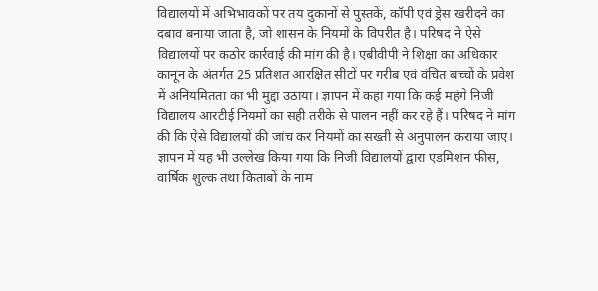विद्यालयों में अभिभावकों पर तय दुकानों से पुस्तकें, कॉपी एवं ड्रेस खरीदने का दबाव बनाया जाता है, जो शासन के नियमों के विपरीत है। परिषद ने ऐसे विद्यालयों पर कठोर कार्रवाई की मांग की है। एबीवीपी ने शिक्षा का अधिकार कानून के अंतर्गत 25 प्रतिशत आरक्षित सीटों पर गरीब एवं वंचित बच्चों के प्रवेश में अनियमितता का भी मुद्दा उठाया। ज्ञापन में कहा गया कि कई महंगे निजी विद्यालय आरटीई नियमों का सही तरीके से पालन नहीं कर रहे हैं। परिषद ने मांग की कि ऐसे विद्यालयों की जांच कर नियमों का सख्ती से अनुपालन कराया जाए। ज्ञापन में यह भी उल्लेख किया गया कि निजी विद्यालयों द्वारा एडमिशन फीस, वार्षिक शुल्क तथा किताबों के नाम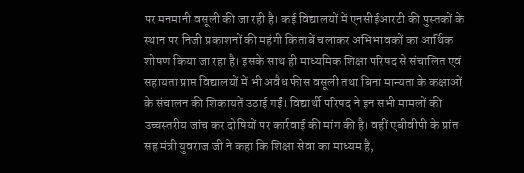पर मनमानी वसूली की जा रही है। कई विद्यालयों में एनसीईआरटी की पुस्तकों के स्थान पर निजी प्रकाशनों की महंगी किताबें चलाकर अभिभावकों का आर्थिक शोषण किया जा रहा है। इसके साथ ही माध्यमिक शिक्षा परिषद से संचालित एवं सहायता प्राप्त विद्यालयों में भी अवैध फीस वसूली तथा बिना मान्यता के कक्षाओं के संचालन की शिकायतें उठाई गईं। विद्यार्थी परिषद ने इन सभी मामलों की उच्चस्तरीय जांच कर दोषियों पर कार्रवाई की मांग की है। वहीं एबीवीपी के प्रांत सह मंत्री युवराज जी ने कहा कि शिक्षा सेवा का माध्यम है,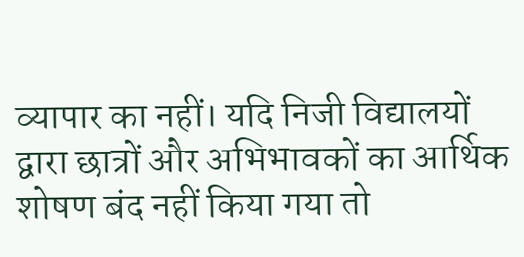व्यापार का नहीं। यदि निजी विद्यालयों द्वारा छात्रों और अभिभावकों का आर्थिक शोषण बंद नहीं किया गया तो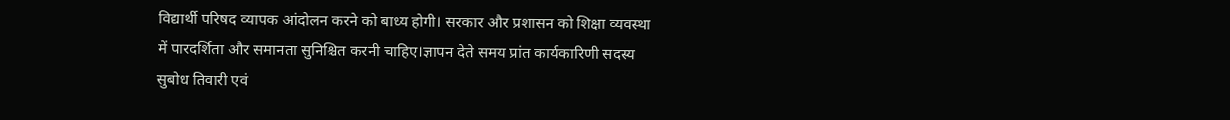विद्यार्थी परिषद व्यापक आंदोलन करने को बाध्य होगी। सरकार और प्रशासन को शिक्षा व्यवस्था में पारदर्शिता और समानता सुनिश्चित करनी चाहिए।ज्ञापन देते समय प्रांत कार्यकारिणी सदस्य सुबोध तिवारी एवं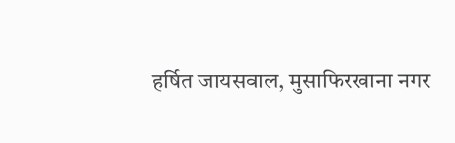हर्षित जायसवाल, मुसाफिरखाना नगर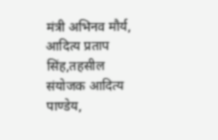मंत्री अभिनव मौर्य, आदित्य प्रताप सिंह,तहसील संयोजक आदित्य पाण्डेय,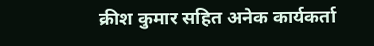क्रीश कुमार सहित अनेक कार्यकर्ता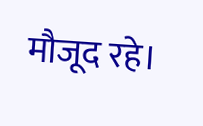मौजूद रहे।